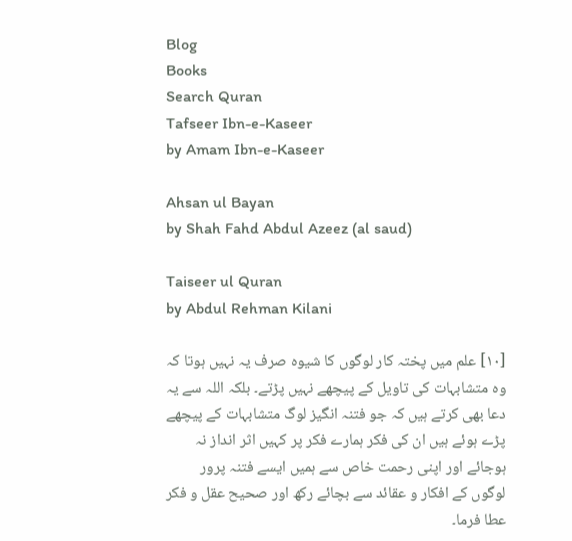Blog
Books
Search Quran
Tafseer Ibn-e-Kaseer
by Amam Ibn-e-Kaseer

Ahsan ul Bayan
by Shah Fahd Abdul Azeez (al saud)

Taiseer ul Quran
by Abdul Rehman Kilani

[١٠] علم میں پختہ کار لوگوں کا شیوہ صرف یہ نہیں ہوتا کہ وہ متشابہات کی تاویل کے پیچھے نہیں پڑتے۔ بلکہ اللہ سے یہ دعا بھی کرتے ہیں کہ جو فتنہ انگیز لوگ متشابہات کے پیچھے پڑے ہوئے ہیں ان کی فکر ہمارے فکر پر کہیں اثر انداز نہ ہوجائے اور اپنی رحمت خاص سے ہمیں ایسے فتنہ پرور لوگوں کے افکار و عقائد سے بچائے رکھ اور صحیح عقل و فکر عطا فرما۔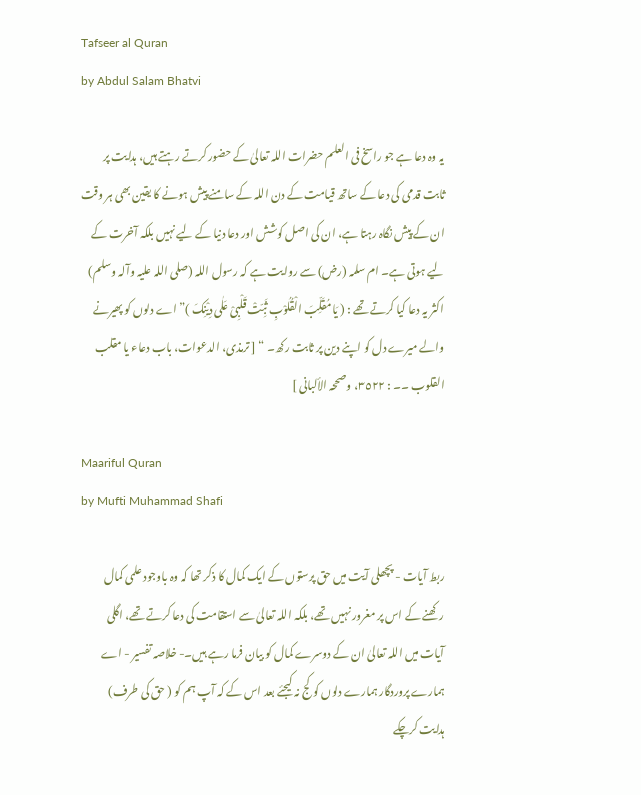Tafseer al Quran
by Abdul Salam Bhatvi

یہ وہ دعا ہے جو راسخ فی العلم حضرات اللہ تعالیٰ کے حضور کرتے رہتے ہیں، ہدایت پر ثابت قدمی کی دعا کے ساتھ قیامت کے دن اللہ کے سامنے پیش ہونے کا یقین بھی ہر وقت ان کے پیش نگاہ رہتا ہے، ان کی اصل کوشش اور دعا دنیا کے لیے نہیں بلکہ آخرت کے لیے ہوتی ہے۔ ام سلمہ (رض) سے روایت ہے کہ رسول اللہ (صلی اللہ علیہ وآلہ وسلم) اکثر یہ دعا کیا کرتے تھے : ( یَا مُقَلِّبَ الْقُلُوْبِ ثَبِّتْ قَلْبِیْ عَلٰی دِیْنِکَ )” اے دلوں کو پھیرنے والے میرے دل کو اپنے دین پر ثابت رکھ۔ “ [ ترمذی، الدعوات، باب دعاء یا مقلب القلوب ۔۔ : ٣٥٢٢، وصححہ الألبانی ]

Maariful Quran
by Mufti Muhammad Shafi

ربط آیات - پچھلی آیت میں حق پرستوں کے ایک کمال کا ذکر تھا کہ وہ باوجود علمی کمال رکھنے کے اس پر مغرور نہیں تھے، بلکہ اللہ تعالیٰ سے استقامت کی دعا کرتے تھے، اگلی آیات میں اللہ تعالیٰ ان کے دوسرے کمال کو بیان فرما رہے ہیں۔- خلاصہ تفسیر - اے ہمارے پروردگار ہمارے دلوں کو کج نہ کیجئے بعد اس کے کہ آپ ہم کو ( حق کی طرف) ہدایت کرچکے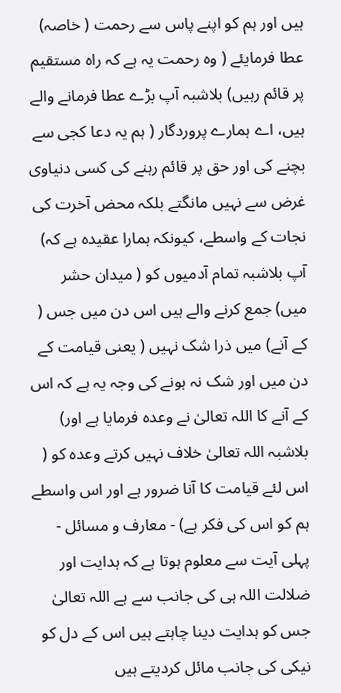ہیں اور ہم کو اپنے پاس سے رحمت ( خاصہ) عطا فرمایئے ( وہ رحمت یہ ہے کہ راہ مستقیم پر قائم رہیں) بلاشبہ آپ بڑے عطا فرمانے والے ہیں، اے ہمارے پروردگار ( ہم یہ دعا کجی سے بچنے کی اور حق پر قائم رہنے کی کسی دنیاوی غرض سے نہیں مانگتے بلکہ محض آخرت کی نجات کے واسطے، کیونکہ ہمارا عقیدہ ہے کہ) آپ بلاشبہ تمام آدمیوں کو ( میدان حشر میں) جمع کرنے والے ہیں اس دن میں جس ( کے آنے) میں ذرا شک نہیں ( یعنی قیامت کے دن میں اور شک نہ ہونے کی وجہ یہ ہے کہ اس کے آنے کا اللہ تعالیٰ نے وعدہ فرمایا ہے اور) بلاشبہ اللہ تعالیٰ خلاف نہیں کرتے وعدہ کو ( اس لئے قیامت کا آنا ضرور ہے اور اس واسطے ہم کو اس کی فکر ہے) - معارف و مسائل - پہلی آیت سے معلوم ہوتا ہے کہ ہدایت اور ضلالت اللہ ہی کی جانب سے ہے اللہ تعالیٰ جس کو ہدایت دینا چاہتے ہیں اس کے دل کو نیکی کی جانب مائل کردیتے ہیں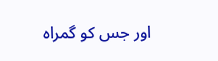اور جس کو گمراہ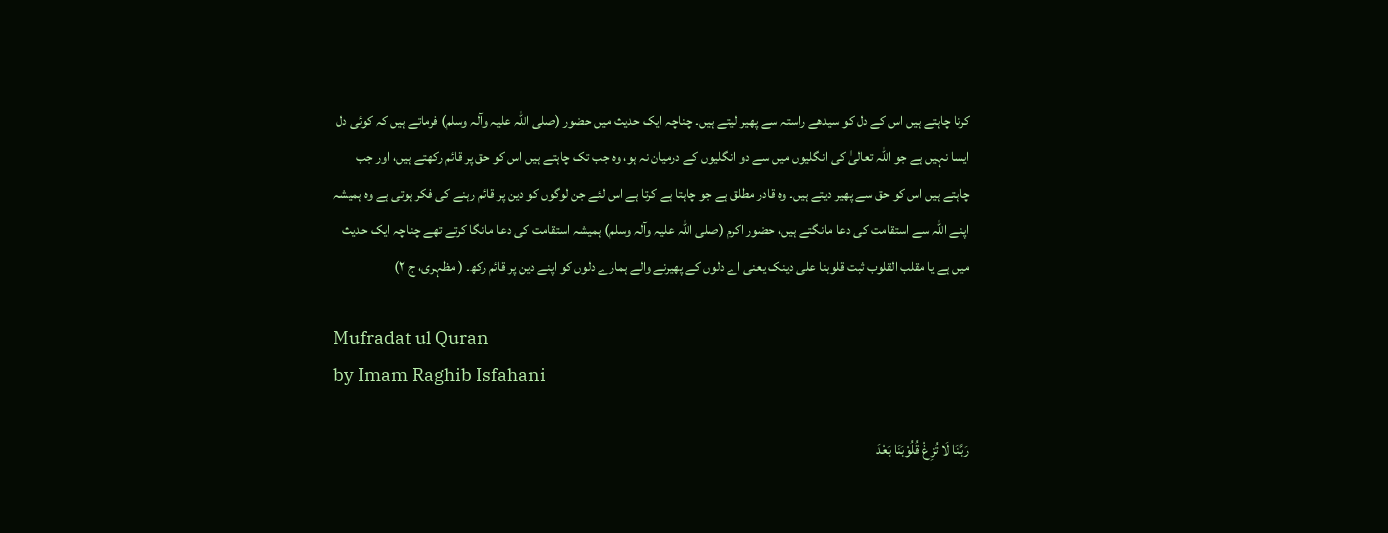کرنا چاہتے ہیں اس کے دل کو سیدھے راستہ سے پھیر لیتے ہیں۔ چناچہ ایک حدیث میں حضور (صلی اللہ علیہ وآلہ وسلم) فرماتے ہیں کہ کوئی دل ایسا نہیں ہے جو اللہ تعالیٰ کی انگلیوں میں سے دو انگلیوں کے درمیان نہ ہو، وہ جب تک چاہتے ہیں اس کو حق پر قائم رکھتے ہیں، اور جب چاہتے ہیں اس کو حق سے پھیر دیتے ہیں۔ وہ قادر مطلق ہے جو چاہتا ہے کرتا ہے اس لئے جن لوگوں کو دین پر قائم رہنے کی فکر ہوتی ہے وہ ہمیشہ اپنے اللہ سے استقامت کی دعا مانگتے ہیں، حضور اکرم (صلی اللہ علیہ وآلہ وسلم) ہمیشہ استقامت کی دعا مانگا کرتے تھے چناچہ ایک حدیث میں ہے یا مقلب القلوب ثبت قلوبنا علی دینک یعنی اے دلوں کے پھیرنے والے ہمارے دلوں کو اپنے دین پر قائم رکھ۔ ( مظہری، ج ٢)

Mufradat ul Quran
by Imam Raghib Isfahani

رَبَّنَا لَا تُزِغْ قُلُوْبَنَا بَعْدَ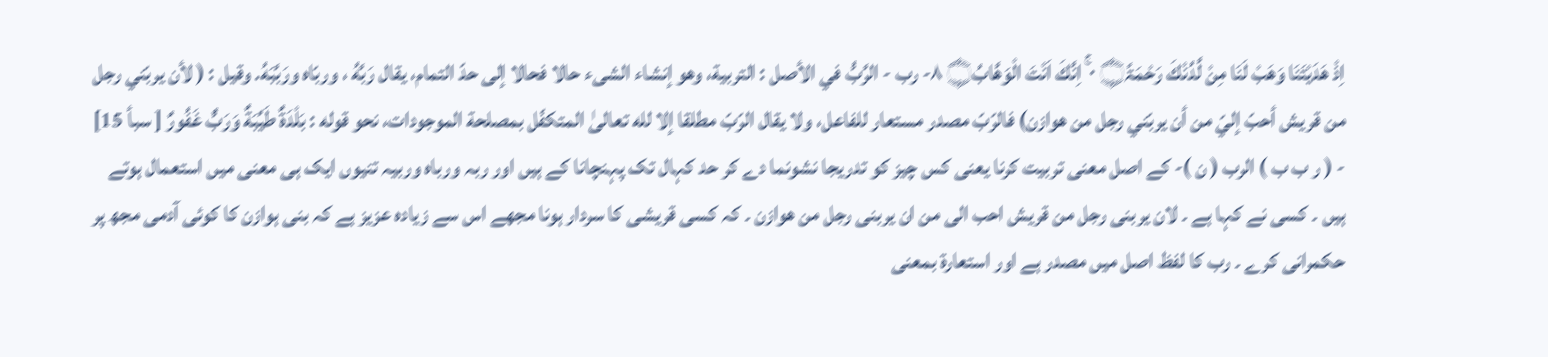اِذْ ھَدَيْتَنَا وَھَبْ لَنَا مِنْ لَّدُنْكَ رَحْمَۃً۝ ٠ ۚ اِنَّكَ اَنْتَ الْوَھَّابُ۝ ٨- رب - الرَّبُّ في الأصل : التربية، وهو إنشاء الشیء حالا فحالا إلى حدّ التمام، يقال رَبَّهُ ، وربّاه ورَبَّبَهُ. وقیل : ( لأن يربّني رجل من قریش أحبّ إليّ من أن يربّني رجل من هوازن) فالرّبّ مصدر مستعار للفاعل، ولا يقال الرّبّ مطلقا إلا لله تعالیٰ المتکفّل بمصلحة الموجودات، نحو قوله : بَلْدَةٌ طَيِّبَةٌ وَرَبٌّ غَفُورٌ [ سبأ 15] - ( ر ب ب ) الرب ( ن )- کے اصل معنی تربیت کرنا یعنی کس چیز کو تدریجا نشونما دے کر حد کہال تک پہنچانا کے ہیں اور ربہ ورباہ وربیہ تنیوں ایک ہی معنی میں استعمال ہوتے ہیں ۔ کسی نے کہا ہے ۔ لان یربنی رجل من قریش احب الی من ان یربنی رجل من ھوازن ۔ کہ کسی قریشی کا سردار ہونا مجھے اس سے زیادہ عزیز ہے کہ بنی ہوازن کا کوئی آدمی مجھ پر حکمرانی کرے ۔ رب کا لفظ اصل میں مصدر ہے اور استعارۃ بمعنی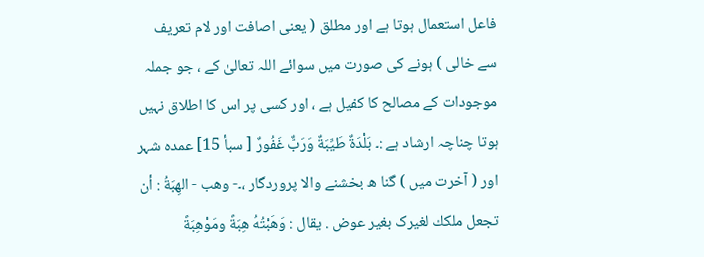فاعل استعمال ہوتا ہے اور مطلق ( یعنی اصافت اور لام تعریف سے خالی ) ہونے کی صورت میں سوائے اللہ تعالیٰ کے ، جو جملہ موجودات کے مصالح کا کفیل ہے ، اور کسی پر اس کا اطلاق نہیں ہوتا چناچہ ارشاد ہے :۔ بَلْدَةٌ طَيِّبَةٌ وَرَبٌّ غَفُورٌ [ سبأ 15] عمدہ شہر اور ( آخرت میں ) گنا ه بخشنے والا پروردگار ،۔- وهب - الهِبَةُ : أن تجعل ملكك لغیرک بغیر عوض . يقال : وَهَبْتُهُ هِبَةً ومَوْهِبَةً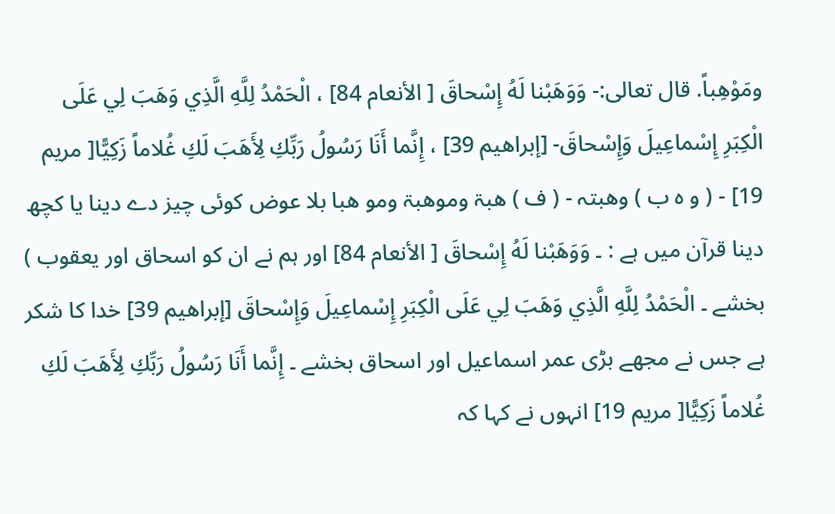ومَوْهِباً. قال تعالی:- وَوَهَبْنا لَهُ إِسْحاقَ [ الأنعام 84] ، الْحَمْدُ لِلَّهِ الَّذِي وَهَبَ لِي عَلَى الْكِبَرِ إِسْماعِيلَ وَإِسْحاقَ- [إبراهيم 39] ، إِنَّما أَنَا رَسُولُ رَبِّكِ لِأَهَبَ لَكِ غُلاماً زَكِيًّا[ مریم 19] - ( و ہ ب ) وھبتہ - ( ف ) ھبۃ وموھبۃ ومو ھبا بلا عوض کوئی چیز دے دینا یا کچھ دینا قرآن میں ہے : ۔ وَوَهَبْنا لَهُ إِسْحاقَ [ الأنعام 84] اور ہم نے ان کو اسحاق اور یعقوب ) بخشے ۔ الْحَمْدُ لِلَّهِ الَّذِي وَهَبَ لِي عَلَى الْكِبَرِ إِسْماعِيلَ وَإِسْحاقَ [إبراهيم 39] خدا کا شکر ہے جس نے مجھے بڑی عمر اسماعیل اور اسحاق بخشے ۔ إِنَّما أَنَا رَسُولُ رَبِّكِ لِأَهَبَ لَكِ غُلاماً زَكِيًّا[ مریم 19] انہوں نے کہا کہ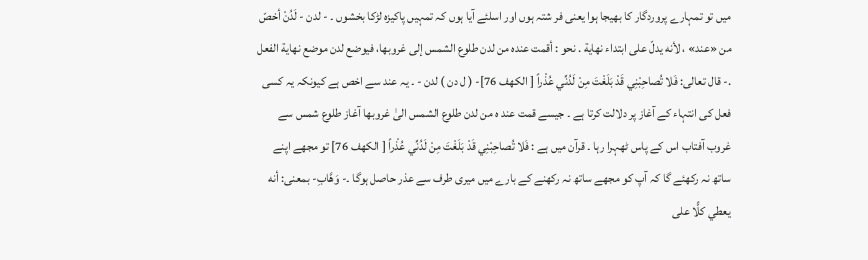میں تو تمہارے پروردگار کا بھیجا ہوا یعنی فر شتہ ہوں اور اسلئے آیا ہوں کہ تمہیں پاکیزہ لڑکا بخشوں ۔ - لدن - لَدُنْ أخصّ من «عند» ، لأنه يدلّ علی ابتداء نهاية . نحو : أقمت عنده من لدن طلوع الشمس إلى غروبها، فيوضع لدن موضع نهاية الفعل .- قال تعالی: فَلا تُصاحِبْنِي قَدْ بَلَغْتَ مِنْ لَدُنِّي عُذْراً [ الكهف 76]- ( ل دن ) لدن - ۔ یہ عند سے اخص ہے کیونکہ یہ کسی فعل کی انتہاء کے آغاز پر دلالت کرتا ہے ۔ جیسے قمت عند ہ من لدن طلوع الشمس الیٰ غروبھا آغاز طلوع شمس سے غروب آفتاب اس کے پاس ٹھہرا رہا ۔ قرآن میں ہے : فَلا تُصاحِبْنِي قَدْ بَلَغْتَ مِنْ لَدُنِّي عُذْراً [ الكهف 76] تو مجھے اپنے ساتھ نہ رکھئے گا کہ آپ کو مجھے ساتھ نہ رکھنے کے بارے میں میری طرف سے عذر حاصل ہوگا ۔- وَهَّابِ- بمعنی: أنه يعطي كلًّا علی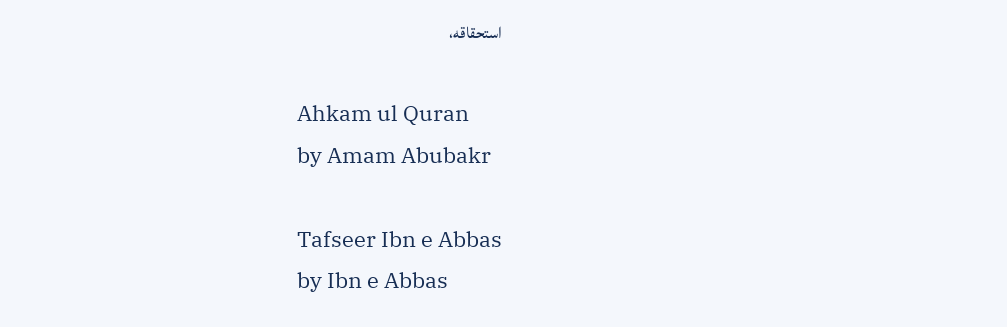استحقاقه،

Ahkam ul Quran
by Amam Abubakr

Tafseer Ibn e Abbas
by Ibn e Abbas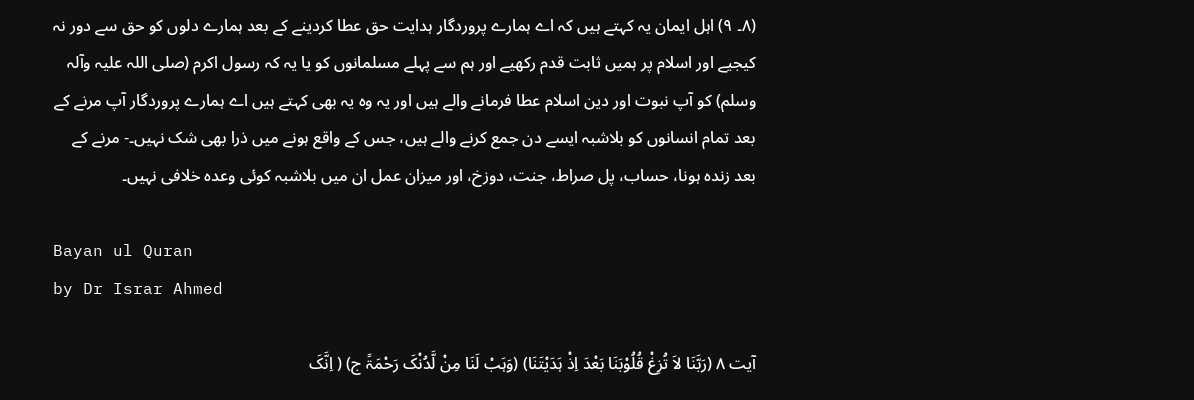(٨۔ ٩) اہل ایمان یہ کہتے ہیں کہ اے ہمارے پروردگار ہدایت حق عطا کردینے کے بعد ہمارے دلوں کو حق سے دور نہ کیجیے اور اسلام پر ہمیں ثابت قدم رکھیے اور ہم سے پہلے مسلمانوں کو یا یہ کہ رسول اکرم (صلی اللہ علیہ وآلہ وسلم) کو آپ نبوت اور دین اسلام عطا فرمانے والے ہیں اور یہ وہ یہ بھی کہتے ہیں اے ہمارے پروردگار آپ مرنے کے بعد تمام انسانوں کو بلاشبہ ایسے دن جمع کرنے والے ہیں، جس کے واقع ہونے میں ذرا بھی شک نہیں۔- مرنے کے بعد زندہ ہونا، حساب، پل صراط، جنت، دوزخ، اور میزان عمل ان میں بلاشبہ کوئی وعدہ خلافی نہیں۔

Bayan ul Quran
by Dr Israr Ahmed

آیت ٨ (رَبَّنَا لاَ تُزِغْ قُلُوْبَنَا بَعْدَ اِذْ ہَدَیْتَنَا) (وَہَبْ لَنَا مِنْ لَّدُنْکَ رَحْمَۃً ج) ( اِنَّکَ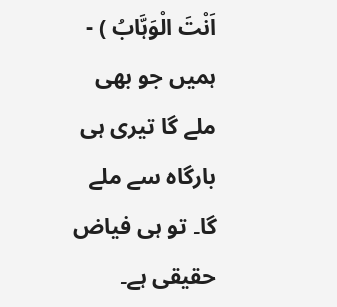اَنْتَ الْوَہَّابُ ) - ہمیں جو بھی ملے گا تیری ہی بارگاہ سے ملے گا۔ تو ہی فیاض حقیقی ہے۔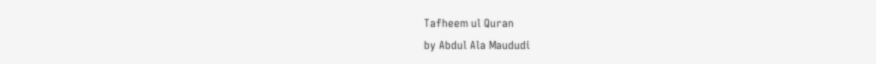Tafheem ul Quran
by Abdul Ala Maududi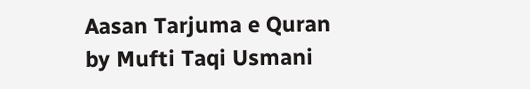Aasan Tarjuma e Quran
by Mufti Taqi Usmani